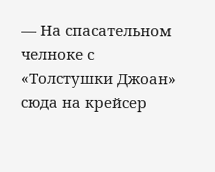— На спасательном челноке с «Толстушки Джоан» сюда на крейсер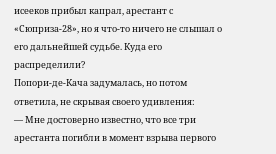исееков прибыл капрал, арестант с «Сюприза-28», но я что-то ничего не слышал о его дальнейшей судьбе. Куда его распределили?
Попори-де-Кача задумалась, но потом ответила, не скрывая своего удивления:
— Мне достоверно известно, что все три арестанта погибли в момент взрыва первого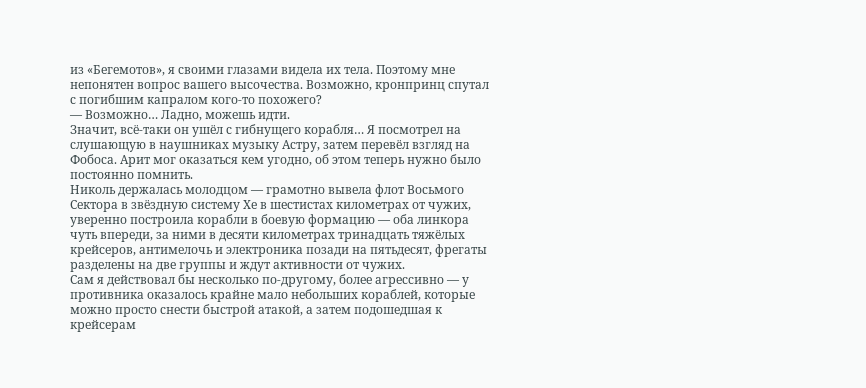из «Бегемотов», я своими глазами видела их тела. Поэтому мне непонятен вопрос вашего высочества. Возможно, кронпринц спутал с погибшим капралом кого-то похожего?
— Возможно… Ладно, можешь идти.
Значит, всё-таки он ушёл с гибнущего корабля… Я посмотрел на слушающую в наушниках музыку Астру, затем перевёл взгляд на Фобоса. Арит мог оказаться кем угодно, об этом теперь нужно было постоянно помнить.
Николь держалась молодцом — грамотно вывела флот Восьмого Сектора в звёздную систему Хе в шестистах километрах от чужих, уверенно построила корабли в боевую формацию — оба линкора чуть впереди, за ними в десяти километрах тринадцать тяжёлых крейсеров, антимелочь и электроника позади на пятьдесят, фрегаты разделены на две группы и ждут активности от чужих.
Сам я действовал бы несколько по-другому, более агрессивно — у противника оказалось крайне мало небольших кораблей, которые можно просто снести быстрой атакой, а затем подошедшая к крейсерам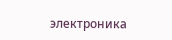электроника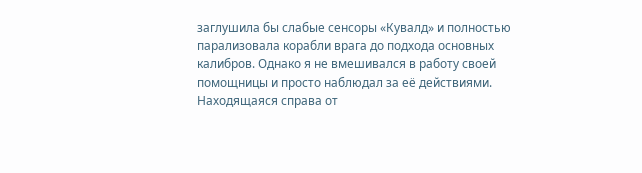заглушила бы слабые сенсоры «Кувалд» и полностью парализовала корабли врага до подхода основных калибров. Однако я не вмешивался в работу своей помощницы и просто наблюдал за её действиями.
Находящаяся справа от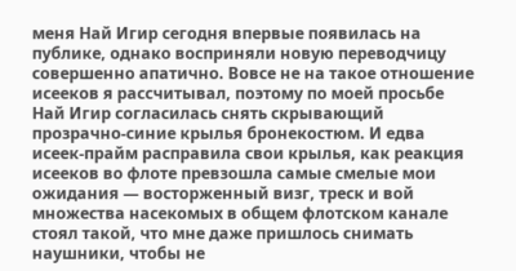меня Най Игир сегодня впервые появилась на публике, однако восприняли новую переводчицу совершенно апатично. Вовсе не на такое отношение исееков я рассчитывал, поэтому по моей просьбе Най Игир согласилась снять скрывающий прозрачно-синие крылья бронекостюм. И едва исеек-прайм расправила свои крылья, как реакция исееков во флоте превзошла самые смелые мои ожидания — восторженный визг, треск и вой множества насекомых в общем флотском канале стоял такой, что мне даже пришлось снимать наушники, чтобы не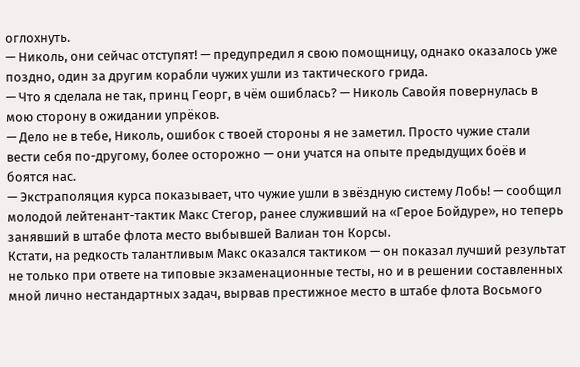оглохнуть.
— Николь, они сейчас отступят! — предупредил я свою помощницу, однако оказалось уже поздно, один за другим корабли чужих ушли из тактического грида.
— Что я сделала не так, принц Георг, в чём ошиблась? — Николь Савойя повернулась в мою сторону в ожидании упрёков.
— Дело не в тебе, Николь, ошибок с твоей стороны я не заметил. Просто чужие стали вести себя по-другому, более осторожно — они учатся на опыте предыдущих боёв и боятся нас.
— Экстраполяция курса показывает, что чужие ушли в звёздную систему Лобь! — сообщил молодой лейтенант-тактик Макс Стегор, ранее служивший на «Герое Бойдуре», но теперь занявший в штабе флота место выбывшей Валиан тон Корсы.
Кстати, на редкость талантливым Макс оказался тактиком — он показал лучший результат не только при ответе на типовые экзаменационные тесты, но и в решении составленных мной лично нестандартных задач, вырвав престижное место в штабе флота Восьмого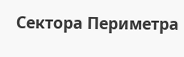Сектора Периметра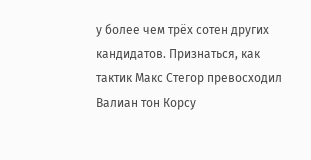у более чем трёх сотен других кандидатов. Признаться, как тактик Макс Стегор превосходил Валиан тон Корсу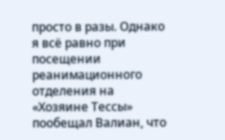просто в разы. Однако я всё равно при посещении реанимационного отделения на «Хозяине Тессы» пообещал Валиан, что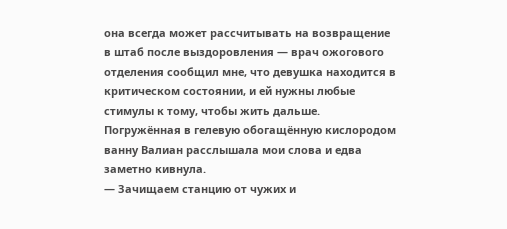она всегда может рассчитывать на возвращение в штаб после выздоровления — врач ожогового отделения сообщил мне, что девушка находится в критическом состоянии, и ей нужны любые стимулы к тому, чтобы жить дальше. Погружённая в гелевую обогащённую кислородом ванну Валиан расслышала мои слова и едва заметно кивнула.
— Зачищаем станцию от чужих и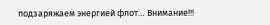подзаряжаем энергией флот… Внимание!!!